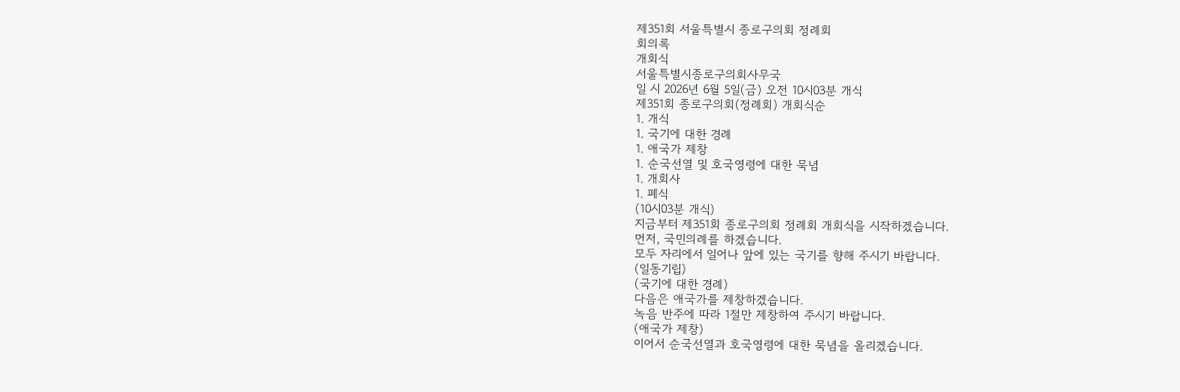제351회 서울특별시 종로구의회 정례회
회의록
개회식
서울특별시종로구의회사무국
일 시 2026년 6월 5일(금) 오전 10시03분 개식
제351회 종로구의회(정례회) 개회식순
1. 개식
1. 국기에 대한 경례
1. 애국가 제창
1. 순국선열 및 호국영령에 대한 묵념
1. 개회사
1. 폐식
(10시03분 개식)
지금부터 제351회 종로구의회 정례회 개회식을 시작하겠습니다.
먼저, 국민의례를 하겠습니다.
모두 자리에서 일어나 앞에 있는 국기를 향해 주시기 바랍니다.
(일동기립)
(국기에 대한 경례)
다음은 애국가를 제창하겠습니다.
녹음 반주에 따라 1절만 제창하여 주시기 바랍니다.
(애국가 제창)
이어서 순국선열과 호국영령에 대한 묵념을 올리겠습니다.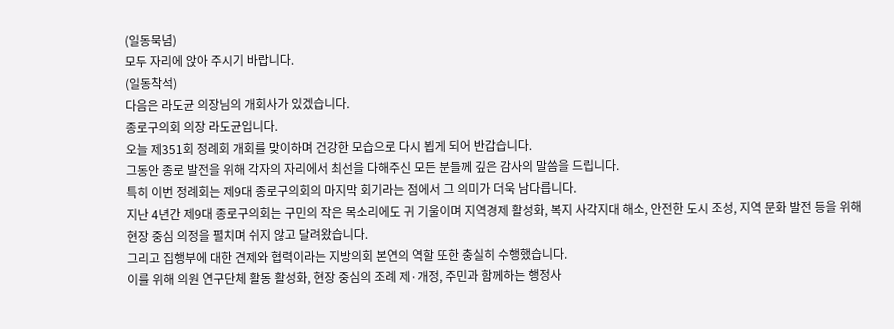(일동묵념)
모두 자리에 앉아 주시기 바랍니다.
(일동착석)
다음은 라도균 의장님의 개회사가 있겠습니다.
종로구의회 의장 라도균입니다.
오늘 제351회 정례회 개회를 맞이하며 건강한 모습으로 다시 뵙게 되어 반갑습니다.
그동안 종로 발전을 위해 각자의 자리에서 최선을 다해주신 모든 분들께 깊은 감사의 말씀을 드립니다.
특히 이번 정례회는 제9대 종로구의회의 마지막 회기라는 점에서 그 의미가 더욱 남다릅니다.
지난 4년간 제9대 종로구의회는 구민의 작은 목소리에도 귀 기울이며 지역경제 활성화, 복지 사각지대 해소, 안전한 도시 조성, 지역 문화 발전 등을 위해 현장 중심 의정을 펼치며 쉬지 않고 달려왔습니다.
그리고 집행부에 대한 견제와 협력이라는 지방의회 본연의 역할 또한 충실히 수행했습니다.
이를 위해 의원 연구단체 활동 활성화, 현장 중심의 조례 제·개정, 주민과 함께하는 행정사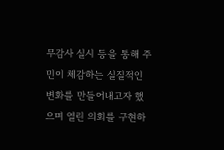무감사 실시 등을 통해 주민이 체감하는 실질적인 변화를 만들어내고자 했으며 열린 의회를 구현하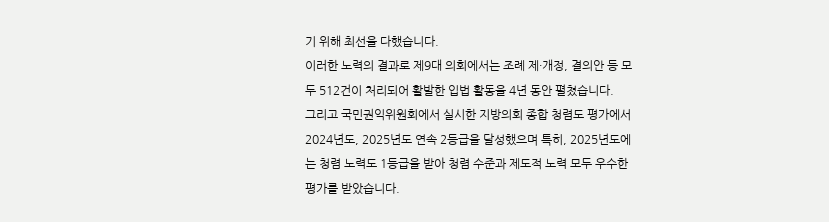기 위해 최선을 다했습니다.
이러한 노력의 결과로 제9대 의회에서는 조례 제·개정, 결의안 등 모두 512건이 처리되어 활발한 입법 활동을 4년 동안 펼쳤습니다.
그리고 국민권익위원회에서 실시한 지방의회 종합 청렴도 평가에서 2024년도, 2025년도 연속 2등급을 달성했으며 특히, 2025년도에는 청렴 노력도 1등급을 받아 청렴 수준과 제도적 노력 모두 우수한 평가를 받았습니다.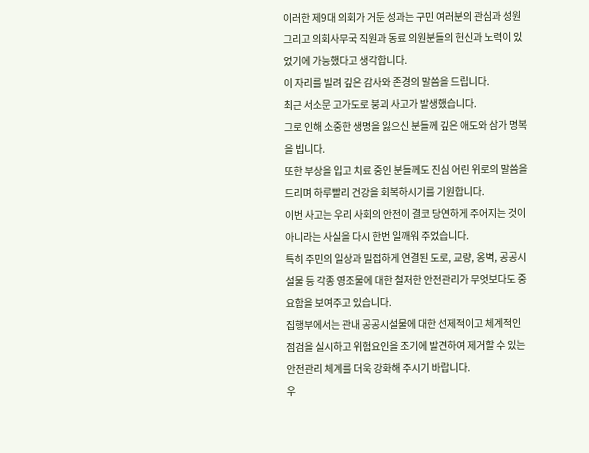이러한 제9대 의회가 거둔 성과는 구민 여러분의 관심과 성원 그리고 의회사무국 직원과 동료 의원분들의 헌신과 노력이 있었기에 가능했다고 생각합니다.
이 자리를 빌려 깊은 감사와 존경의 말씀을 드립니다.
최근 서소문 고가도로 붕괴 사고가 발생했습니다.
그로 인해 소중한 생명을 잃으신 분들께 깊은 애도와 삼가 명복을 빕니다.
또한 부상을 입고 치료 중인 분들께도 진심 어린 위로의 말씀을 드리며 하루빨리 건강을 회복하시기를 기원합니다.
이번 사고는 우리 사회의 안전이 결코 당연하게 주어지는 것이 아니라는 사실을 다시 한번 일깨워 주었습니다.
특히 주민의 일상과 밀접하게 연결된 도로, 교량, 옹벽, 공공시설물 등 각종 영조물에 대한 철저한 안전관리가 무엇보다도 중요함을 보여주고 있습니다.
집행부에서는 관내 공공시설물에 대한 선제적이고 체계적인 점검을 실시하고 위험요인을 조기에 발견하여 제거할 수 있는 안전관리 체계를 더욱 강화해 주시기 바랍니다.
우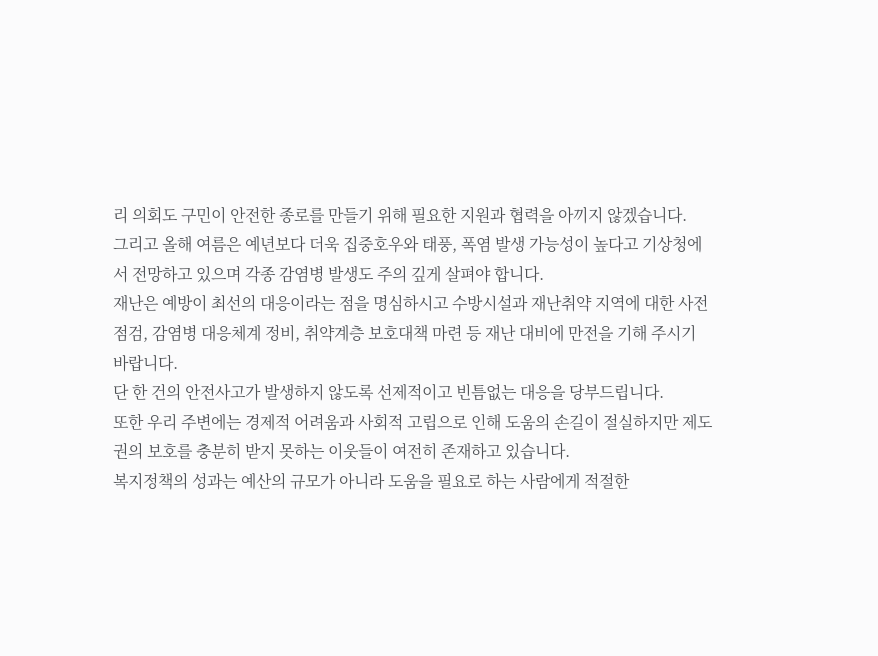리 의회도 구민이 안전한 종로를 만들기 위해 필요한 지원과 협력을 아끼지 않겠습니다.
그리고 올해 여름은 예년보다 더욱 집중호우와 태풍, 폭염 발생 가능성이 높다고 기상청에서 전망하고 있으며 각종 감염병 발생도 주의 깊게 살펴야 합니다.
재난은 예방이 최선의 대응이라는 점을 명심하시고 수방시설과 재난취약 지역에 대한 사전점검, 감염병 대응체계 정비, 취약계층 보호대책 마련 등 재난 대비에 만전을 기해 주시기 바랍니다.
단 한 건의 안전사고가 발생하지 않도록 선제적이고 빈틈없는 대응을 당부드립니다.
또한 우리 주변에는 경제적 어려움과 사회적 고립으로 인해 도움의 손길이 절실하지만 제도권의 보호를 충분히 받지 못하는 이웃들이 여전히 존재하고 있습니다.
복지정책의 성과는 예산의 규모가 아니라 도움을 필요로 하는 사람에게 적절한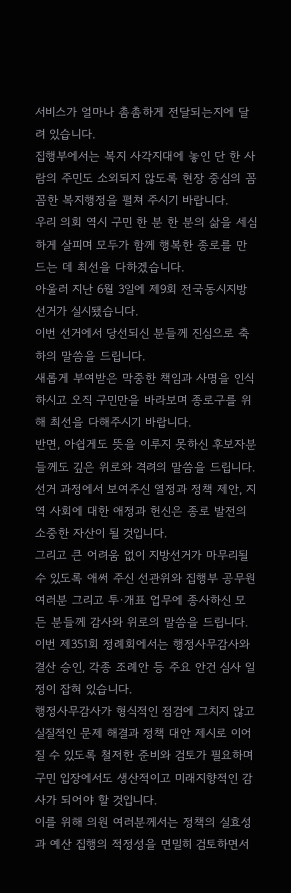서비스가 얼마나 촘촘하게 전달되는지에 달려 있습니다.
집행부에서는 복지 사각지대에 놓인 단 한 사람의 주민도 소외되지 않도록 현장 중심의 꼼꼼한 복지행정을 펼쳐 주시기 바랍니다.
우리 의회 역시 구민 한 분 한 분의 삶을 세심하게 살피며 모두가 함께 행복한 종로를 만드는 데 최선을 다하겠습니다.
아울러 지난 6월 3일에 제9회 전국동시지방선거가 실시됐습니다.
이번 선거에서 당선되신 분들께 진심으로 축하의 말씀을 드립니다.
새롭게 부여받은 막중한 책임과 사명을 인식하시고 오직 구민만을 바라보며 종로구를 위해 최선을 다해주시기 바랍니다.
반면, 아쉽게도 뜻을 이루지 못하신 후보자분들께도 깊은 위로와 격려의 말씀을 드립니다.
선거 과정에서 보여주신 열정과 정책 제안, 지역 사회에 대한 애정과 헌신은 종로 발전의 소중한 자산이 될 것입니다.
그리고 큰 어려움 없이 지방선거가 마무리될 수 있도록 애써 주신 선관위와 집행부 공무원 여러분 그리고 투·개표 업무에 종사하신 모든 분들께 감사와 위로의 말씀을 드립니다.
이번 제351회 정례회에서는 행정사무감사와 결산 승인, 각종 조례안 등 주요 안건 심사 일정이 잡혀 있습니다.
행정사무감사가 형식적인 점검에 그치지 않고 실질적인 문제 해결과 정책 대안 제시로 이어질 수 있도록 철저한 준비와 검토가 필요하며 구민 입장에서도 생산적이고 미래지향적인 감사가 되어야 할 것입니다.
이를 위해 의원 여러분께서는 정책의 실효성과 예산 집행의 적정성을 면밀히 검토하면서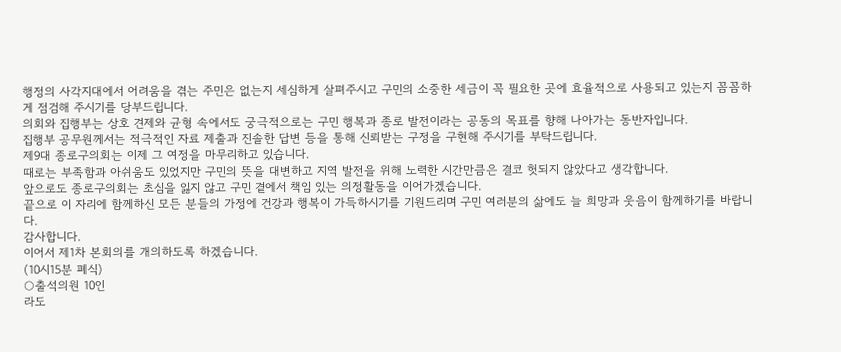행정의 사각지대에서 어려움을 겪는 주민은 없는지 세심하게 살펴주시고 구민의 소중한 세금이 꼭 필요한 곳에 효율적으로 사용되고 있는지 꼼꼼하게 점검해 주시기를 당부드립니다.
의회와 집행부는 상호 견제와 균형 속에서도 궁극적으로는 구민 행복과 종로 발전이라는 공동의 목표를 향해 나아가는 동반자입니다.
집행부 공무원께서는 적극적인 자료 제출과 진솔한 답변 등을 통해 신뢰받는 구정을 구현해 주시기를 부탁드립니다.
제9대 종로구의회는 이제 그 여정을 마무리하고 있습니다.
때로는 부족함과 아쉬움도 있었지만 구민의 뜻을 대변하고 지역 발전을 위해 노력한 시간만큼은 결코 헛되지 않았다고 생각합니다.
앞으로도 종로구의회는 초심을 잃지 않고 구민 곁에서 책임 있는 의정활동을 이어가겠습니다.
끝으로 이 자리에 함께하신 모든 분들의 가정에 건강과 행복이 가득하시기를 기원드리며 구민 여러분의 삶에도 늘 희망과 웃음이 함께하기를 바랍니다.
감사합니다.
이어서 제1차 본회의를 개의하도록 하겠습니다.
(10시15분 폐식)
○출석의원 10인
라도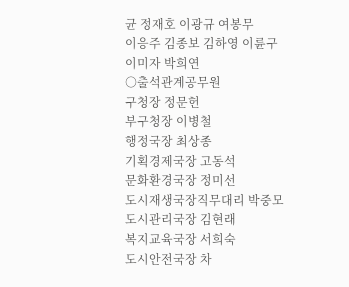균 정재호 이광규 여봉무
이응주 김종보 김하영 이륜구
이미자 박희연
○출석관계공무원
구청장 정문헌
부구청장 이병철
행정국장 최상종
기획경제국장 고동석
문화환경국장 정미선
도시재생국장직무대리 박중모
도시관리국장 김현래
복지교육국장 서희숙
도시안전국장 차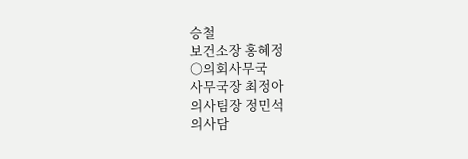승철
보건소장 홍혜정
○의회사무국
사무국장 최정아
의사팀장 정민석
의사담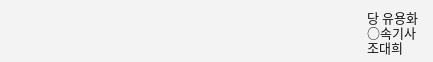당 유용화
○속기사
조대희